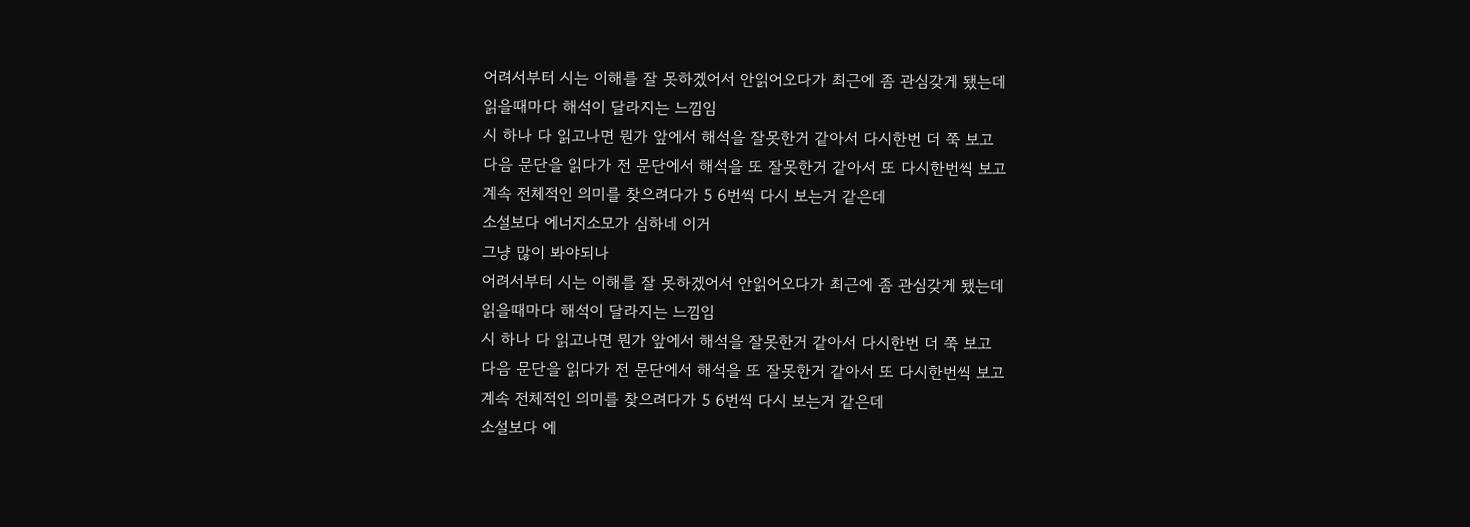어려서부터 시는 이해를 잘 못하겠어서 안읽어오다가 최근에 좀 관심갖게 됐는데
읽을때마다 해석이 달라지는 느낌임
시 하나 다 읽고나면 뭔가 앞에서 해석을 잘못한거 같아서 다시한번 더 쭉 보고
다음 문단을 읽다가 전 문단에서 해석을 또 잘못한거 같아서 또 다시한번씩 보고
계속 전체적인 의미를 찾으려다가 5 6번씩 다시 보는거 같은데
소설보다 에너지소모가 심하네 이거
그냥 많이 봐야되나
어려서부터 시는 이해를 잘 못하겠어서 안읽어오다가 최근에 좀 관심갖게 됐는데
읽을때마다 해석이 달라지는 느낌임
시 하나 다 읽고나면 뭔가 앞에서 해석을 잘못한거 같아서 다시한번 더 쭉 보고
다음 문단을 읽다가 전 문단에서 해석을 또 잘못한거 같아서 또 다시한번씩 보고
계속 전체적인 의미를 찾으려다가 5 6번씩 다시 보는거 같은데
소설보다 에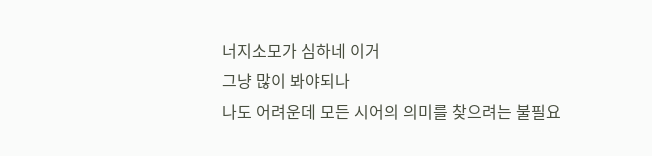너지소모가 심하네 이거
그냥 많이 봐야되나
나도 어려운데 모든 시어의 의미를 찾으려는 불필요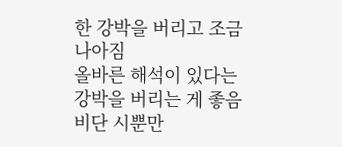한 강박을 버리고 조금 나아짐
올바른 해석이 있다는 강박을 버리는 게 좋음 비단 시뿐만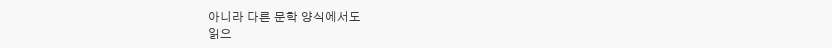아니라 다른 문학 양식에서도
읽으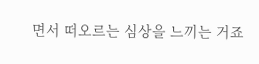면서 떠오르는 심상을 느끼는 거죠